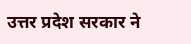उत्तर प्रदेश सरकार ने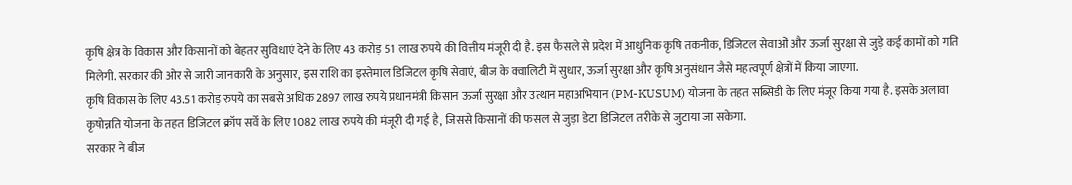कृषि क्षेत्र के विकास और किसानों को बेहतर सुविधाएं देने के लिए 43 करोड़ 51 लाख रुपये की वित्तीय मंजूरी दी है. इस फैसले से प्रदेश में आधुनिक कृषि तकनीक, डिजिटल सेवाओं और ऊर्जा सुरक्षा से जुड़े कई कामों को गति मिलेगी. सरकार की ओर से जारी जानकारी के अनुसार, इस राशि का इस्तेमाल डिजिटल कृषि सेवाएं, बीज के क्वालिटी में सुधार, ऊर्जा सुरक्षा और कृषि अनुसंधान जैसे महत्वपूर्ण क्षेत्रों में किया जाएगा.
कृषि विकास के लिए 43.51 करोड़ रुपये का सबसे अधिक 2897 लाख रुपये प्रधानमंत्री किसान ऊर्जा सुरक्षा और उत्थान महाअभियान (PM-KUSUM) योजना के तहत सब्सिडी के लिए मंजूर किया गया है. इसके अलावा कृषोन्नति योजना के तहत डिजिटल क्रॉप सर्वे के लिए 1082 लाख रुपये की मंजूरी दी गई है, जिससे किसानों की फसल से जुड़ा डेटा डिजिटल तरीके से जुटाया जा सकेगा.
सरकार ने बीज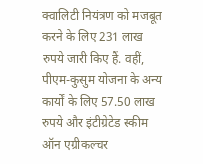क्वालिटी नियंत्रण को मजबूत करने के लिए 231 लाख रुपये जारी किए हैं. वहीं, पीएम-कुसुम योजना के अन्य कार्यों के लिए 57.50 लाख रुपये और इंटीग्रेटेड स्कीम ऑन एग्रीकल्चर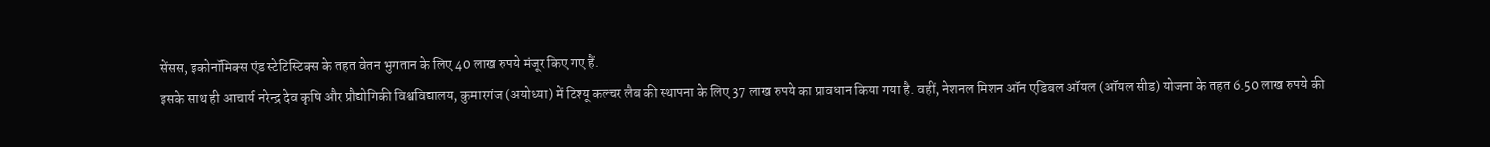सेंसस, इकोनॉमिक्स एंड स्टेटिस्टिक्स के तहत वेतन भुगतान के लिए 40 लाख रुपये मंजूर किए गए हैं.
इसके साथ ही आचार्य नरेन्द्र देव कृषि और प्रौद्योगिकी विश्वविद्यालय, कुमारगंज (अयोध्या) में टिश्यू कल्चर लैब की स्थापना के लिए 37 लाख रुपये का प्रावधान किया गया है. वहीं, नेशनल मिशन ऑन एडिबल ऑयल (ऑयल सीड) योजना के तहत 6.50 लाख रुपये की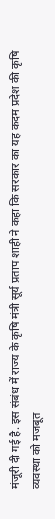मंजूरी दी गई है. इस संबंध में राज्य के कृषि मंत्री सूर्य प्रताप शाही ने कहा कि सरकार का यह कदम प्रदेश की कृषि व्यवस्था को मजबूत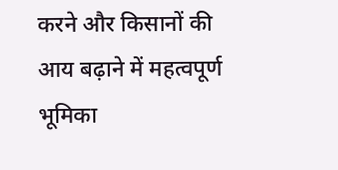करने और किसानों की आय बढ़ाने में महत्वपूर्ण भूमिका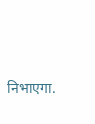निभाएगा.